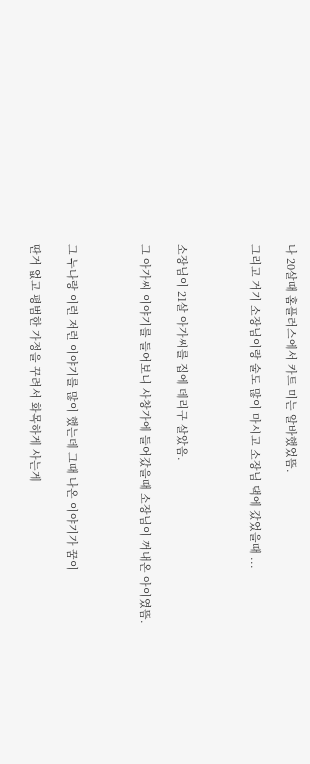나 20살때 홈플러스에서 카트 미는 알바했었뜸.

그리고 거기 소장님이랑 술도 많이 마시고 소장님 댁에 갔었을때 ...



소장님이 21살 아가씨를 집에 데리구 살았음.

그 아가씨 이야기를 들어보니 사창가에 들어갔을때 소장님이 꺼내온 아이였뜸.



그 누나랑 이런 저런 이야기를 많이 했는데 그때 나온 이야기가 꿈이

딴거 없고 평범한 가정을 꾸려서 화목하게 사는게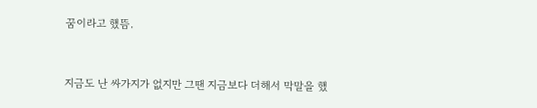꿈이라고 했뜸.



지금도 난 싸가지가 없지만 그땐 지금보다 더해서 막말을 했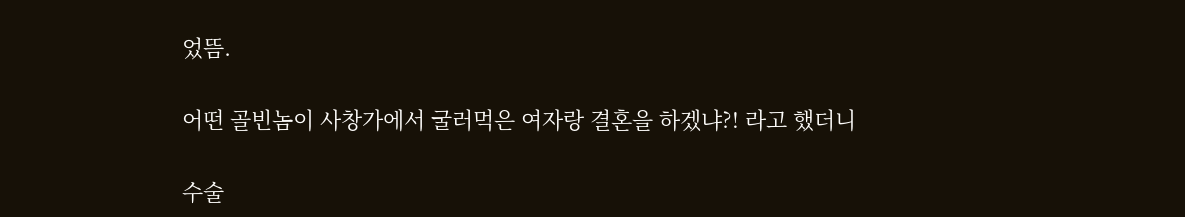었뜸.

어떤 골빈놈이 사창가에서 굴러먹은 여자랑 결혼을 하겠냐?! 라고 했더니

수술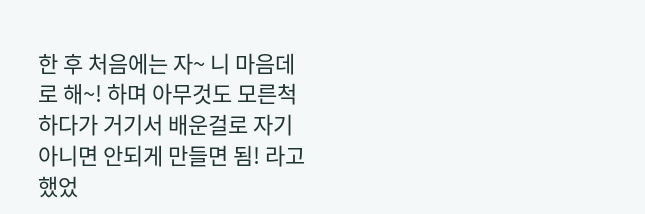한 후 처음에는 자~ 니 마음데로 해~! 하며 아무것도 모른척 하다가 거기서 배운걸로 자기 아니면 안되게 만들면 됨! 라고 했었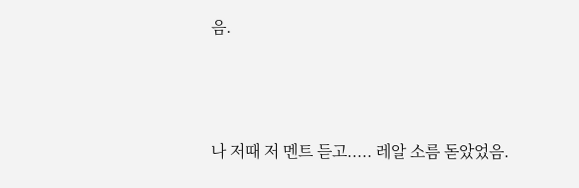음.



나 저때 저 멘트 듣고..... 레알 소름 돋았었음.